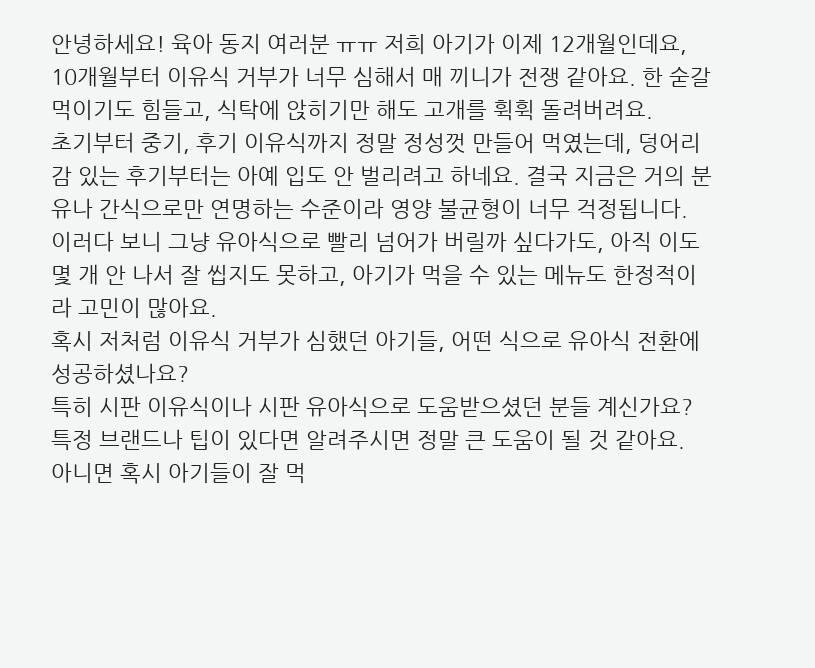안녕하세요! 육아 동지 여러분 ㅠㅠ 저희 아기가 이제 12개월인데요, 10개월부터 이유식 거부가 너무 심해서 매 끼니가 전쟁 같아요. 한 숟갈 먹이기도 힘들고, 식탁에 앉히기만 해도 고개를 휙휙 돌려버려요.
초기부터 중기, 후기 이유식까지 정말 정성껏 만들어 먹였는데, 덩어리감 있는 후기부터는 아예 입도 안 벌리려고 하네요. 결국 지금은 거의 분유나 간식으로만 연명하는 수준이라 영양 불균형이 너무 걱정됩니다.
이러다 보니 그냥 유아식으로 빨리 넘어가 버릴까 싶다가도, 아직 이도 몇 개 안 나서 잘 씹지도 못하고, 아기가 먹을 수 있는 메뉴도 한정적이라 고민이 많아요.
혹시 저처럼 이유식 거부가 심했던 아기들, 어떤 식으로 유아식 전환에 성공하셨나요?
특히 시판 이유식이나 시판 유아식으로 도움받으셨던 분들 계신가요? 특정 브랜드나 팁이 있다면 알려주시면 정말 큰 도움이 될 것 같아요.
아니면 혹시 아기들이 잘 먹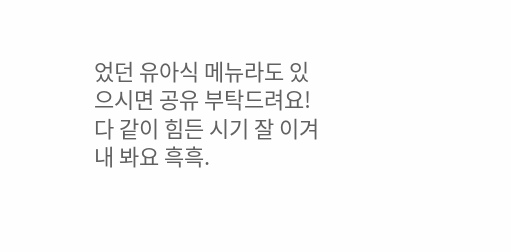었던 유아식 메뉴라도 있으시면 공유 부탁드려요! 다 같이 힘든 시기 잘 이겨내 봐요 흑흑.